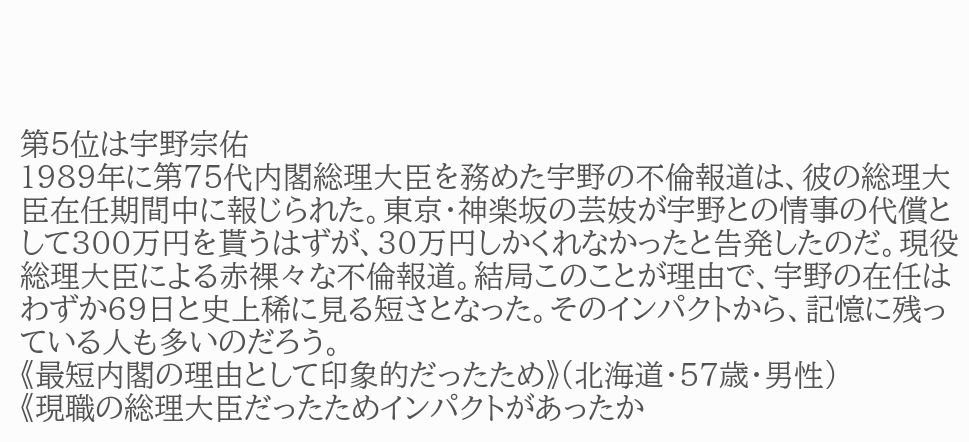第5位は宇野宗佑
1989年に第75代内閣総理大臣を務めた宇野の不倫報道は、彼の総理大臣在任期間中に報じられた。東京・神楽坂の芸妓が宇野との情事の代償として300万円を貰うはずが、30万円しかくれなかったと告発したのだ。現役総理大臣による赤裸々な不倫報道。結局このことが理由で、宇野の在任はわずか69日と史上稀に見る短さとなった。そのインパクトから、記憶に残っている人も多いのだろう。
《最短内閣の理由として印象的だったため》(北海道・57歳・男性)
《現職の総理大臣だったためインパクトがあったか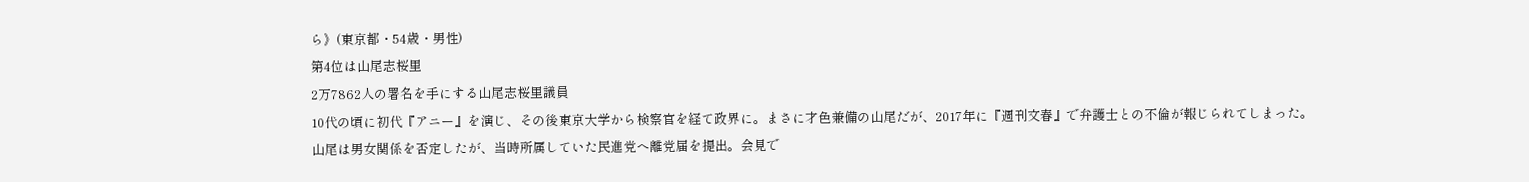ら》(東京都・54歳・男性)
第4位は山尾志桜里
2万7862人の署名を手にする山尾志桜里議員
10代の頃に初代『アニー』を演じ、その後東京大学から検察官を経て政界に。まさに才色兼備の山尾だが、2017年に『週刊文春』で弁護士との不倫が報じられてしまった。
山尾は男女関係を否定したが、当時所属していた民進党へ離党届を提出。会見で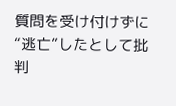質問を受け付けずに“逃亡”したとして批判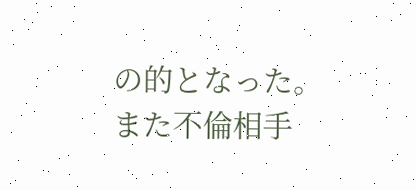の的となった。また不倫相手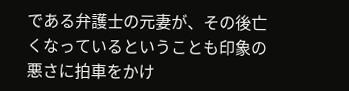である弁護士の元妻が、その後亡くなっているということも印象の悪さに拍車をかけ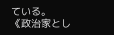ている。
《政治家とし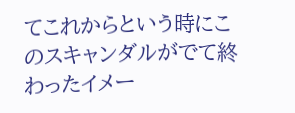てこれからという時にこのスキャンダルがでて終わったイメー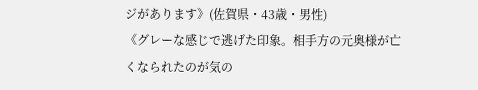ジがあります》(佐賀県・43歳・男性)
《グレーな感じで逃げた印象。相手方の元奥様が亡くなられたのが気の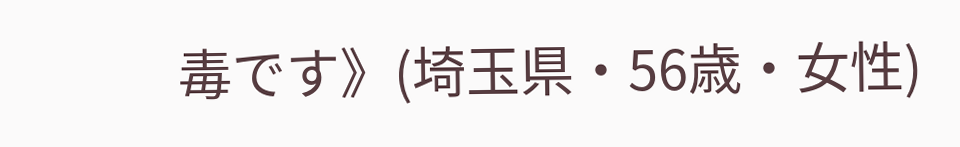毒です》(埼玉県・56歳・女性)